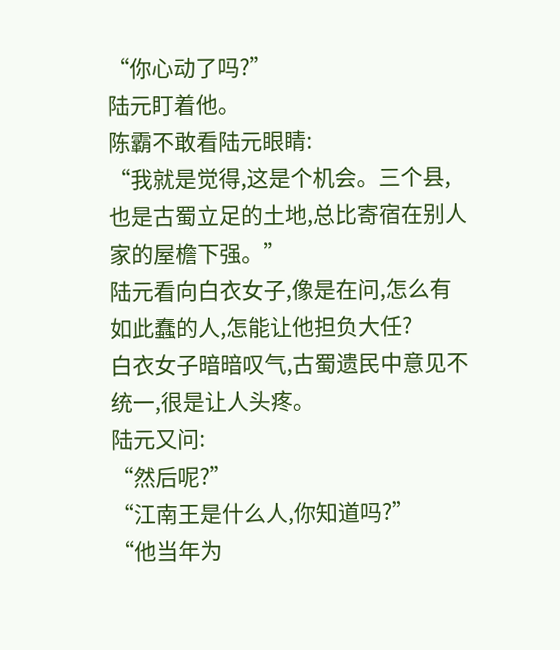“你心动了吗?”
陆元盯着他。
陈霸不敢看陆元眼睛:
“我就是觉得,这是个机会。三个县,也是古蜀立足的土地,总比寄宿在别人家的屋檐下强。”
陆元看向白衣女子,像是在问,怎么有如此蠢的人,怎能让他担负大任?
白衣女子暗暗叹气,古蜀遗民中意见不统一,很是让人头疼。
陆元又问:
“然后呢?”
“江南王是什么人,你知道吗?”
“他当年为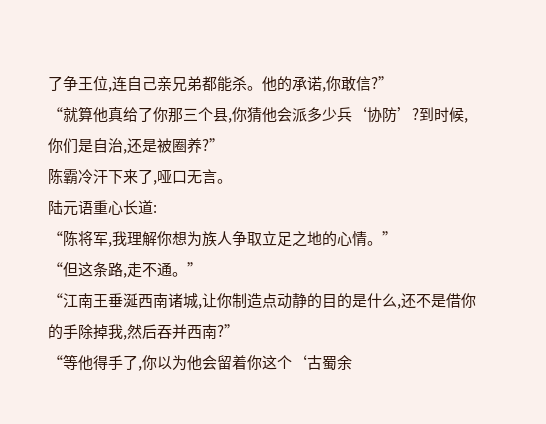了争王位,连自己亲兄弟都能杀。他的承诺,你敢信?”
“就算他真给了你那三个县,你猜他会派多少兵‘协防’?到时候,你们是自治,还是被圈养?”
陈霸冷汗下来了,哑口无言。
陆元语重心长道:
“陈将军,我理解你想为族人争取立足之地的心情。”
“但这条路,走不通。”
“江南王垂涎西南诸城,让你制造点动静的目的是什么,还不是借你的手除掉我,然后吞并西南?”
“等他得手了,你以为他会留着你这个‘古蜀余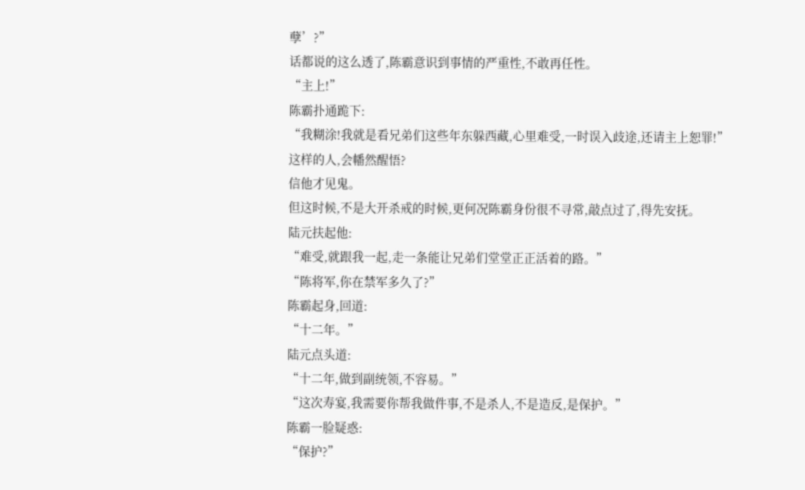孽’?”
话都说的这么透了,陈霸意识到事情的严重性,不敢再任性。
“主上!”
陈霸扑通跪下:
“我糊涂!我就是看兄弟们这些年东躲西藏,心里难受,一时误入歧途,还请主上恕罪!”
这样的人,会幡然醒悟?
信他才见鬼。
但这时候,不是大开杀戒的时候,更何况陈霸身份很不寻常,敲点过了,得先安抚。
陆元扶起他:
“难受,就跟我一起,走一条能让兄弟们堂堂正正活着的路。”
“陈将军,你在禁军多久了?”
陈霸起身,回道:
“十二年。”
陆元点头道:
“十二年,做到副统领,不容易。”
“这次寿宴,我需要你帮我做件事,不是杀人,不是造反,是保护。”
陈霸一脸疑惑:
“保护?”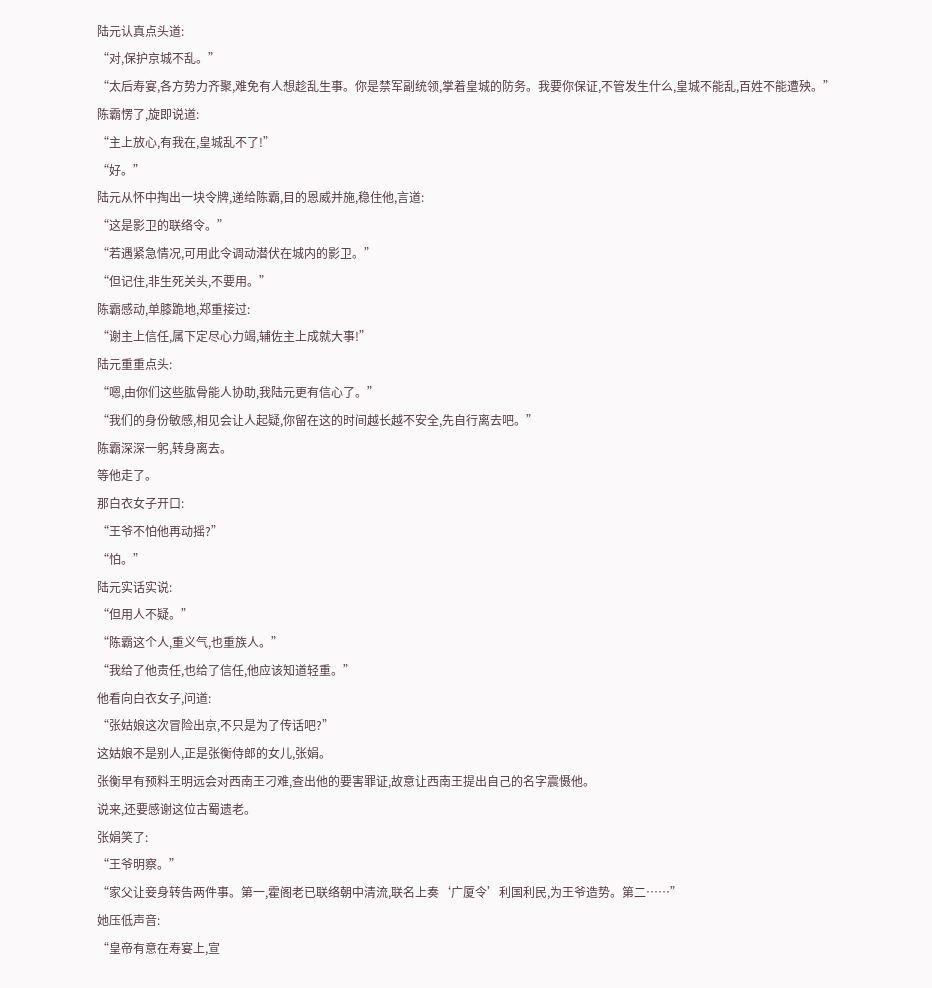陆元认真点头道:
“对,保护京城不乱。”
“太后寿宴,各方势力齐聚,难免有人想趁乱生事。你是禁军副统领,掌着皇城的防务。我要你保证,不管发生什么,皇城不能乱,百姓不能遭殃。”
陈霸愣了,旋即说道:
“主上放心,有我在,皇城乱不了!”
“好。”
陆元从怀中掏出一块令牌,递给陈霸,目的恩威并施,稳住他,言道:
“这是影卫的联络令。”
“若遇紧急情况,可用此令调动潜伏在城内的影卫。”
“但记住,非生死关头,不要用。”
陈霸感动,单膝跪地,郑重接过:
“谢主上信任,属下定尽心力竭,辅佐主上成就大事!”
陆元重重点头:
“嗯,由你们这些肱骨能人协助,我陆元更有信心了。”
“我们的身份敏感,相见会让人起疑,你留在这的时间越长越不安全,先自行离去吧。”
陈霸深深一躬,转身离去。
等他走了。
那白衣女子开口:
“王爷不怕他再动摇?”
“怕。”
陆元实话实说:
“但用人不疑。”
“陈霸这个人,重义气,也重族人。”
“我给了他责任,也给了信任,他应该知道轻重。”
他看向白衣女子,问道:
“张姑娘这次冒险出京,不只是为了传话吧?”
这姑娘不是别人,正是张衡侍郎的女儿,张娟。
张衡早有预料王明远会对西南王刁难,查出他的要害罪证,故意让西南王提出自己的名字震慑他。
说来,还要感谢这位古蜀遗老。
张娟笑了:
“王爷明察。”
“家父让妾身转告两件事。第一,霍阁老已联络朝中清流,联名上奏‘广厦令’利国利民,为王爷造势。第二……”
她压低声音:
“皇帝有意在寿宴上,宣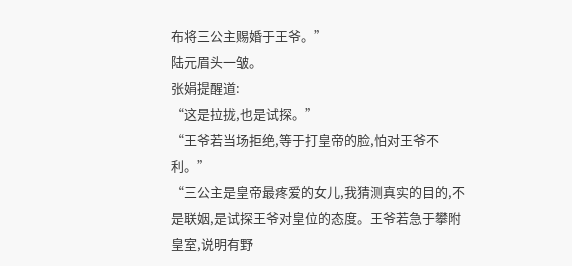布将三公主赐婚于王爷。”
陆元眉头一皱。
张娟提醒道:
“这是拉拢,也是试探。”
“王爷若当场拒绝,等于打皇帝的脸,怕对王爷不利。”
“三公主是皇帝最疼爱的女儿,我猜测真实的目的,不是联姻,是试探王爷对皇位的态度。王爷若急于攀附皇室,说明有野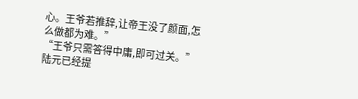心。王爷若推辞,让帝王没了颜面,怎么做都为难。”
“王爷只需答得中庸,即可过关。”
陆元已经提